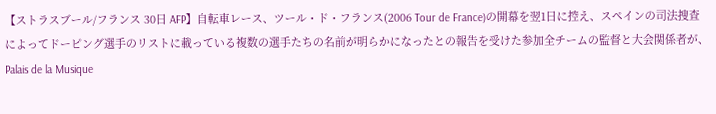【ストラスブール/フランス 30日 AFP】自転車レース、ツール・ド・フランス(2006 Tour de France)の開幕を翌1日に控え、スペインの司法捜査によってドーピング選手のリストに載っている複数の選手たちの名前が明らかになったとの報告を受けた参加全チームの監督と大会関係者が、Palais de la Musique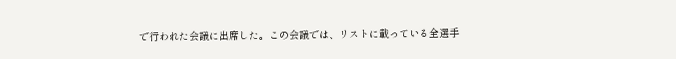で行われた会議に出席した。この会議では、リストに載っている全選手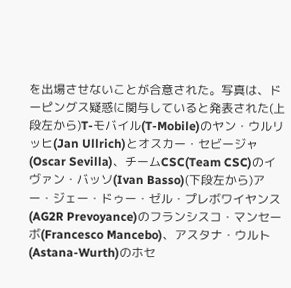を出場させないことが合意された。写真は、ドーピングス疑惑に関与していると発表された(上段左から)T-モバイル(T-Mobile)のヤン・ウルリッヒ(Jan Ullrich)とオスカー・セビージャ(Oscar Sevilla)、チームCSC(Team CSC)のイヴァン・バッソ(Ivan Basso)(下段左から)アー・ジェー・ドゥー・ゼル・プレボワイヤンス(AG2R Prevoyance)のフランシスコ・マンセーボ(Francesco Mancebo)、アスタナ・ウルト(Astana-Wurth)のホセ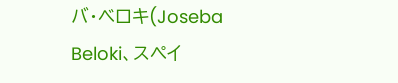バ・ベロキ(Joseba Beloki、スペイ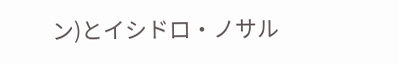ン)とイシドロ・ノサル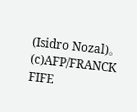(Isidro Nozal)。(c)AFP/FRANCK FIFE